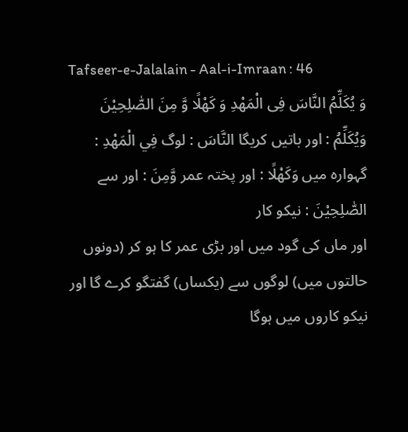Tafseer-e-Jalalain - Aal-i-Imraan : 46
وَ یُكَلِّمُ النَّاسَ فِی الْمَهْدِ وَ كَهْلًا وَّ مِنَ الصّٰلِحِیْنَ
وَيُكَلِّمُ : اور باتیں کریگا النَّاسَ : لوگ فِي الْمَهْدِ : گہوارہ میں وَكَهْلًا : اور پختہ عمر وَّمِنَ : اور سے الصّٰلِحِيْنَ : نیکو کار
اور ماں کی گود میں اور بڑی عمر کا ہو کر (دونوں حالتوں میں) لوگوں سے (یکساں) گفتگو کرے گا اور نیکو کاروں میں ہوگا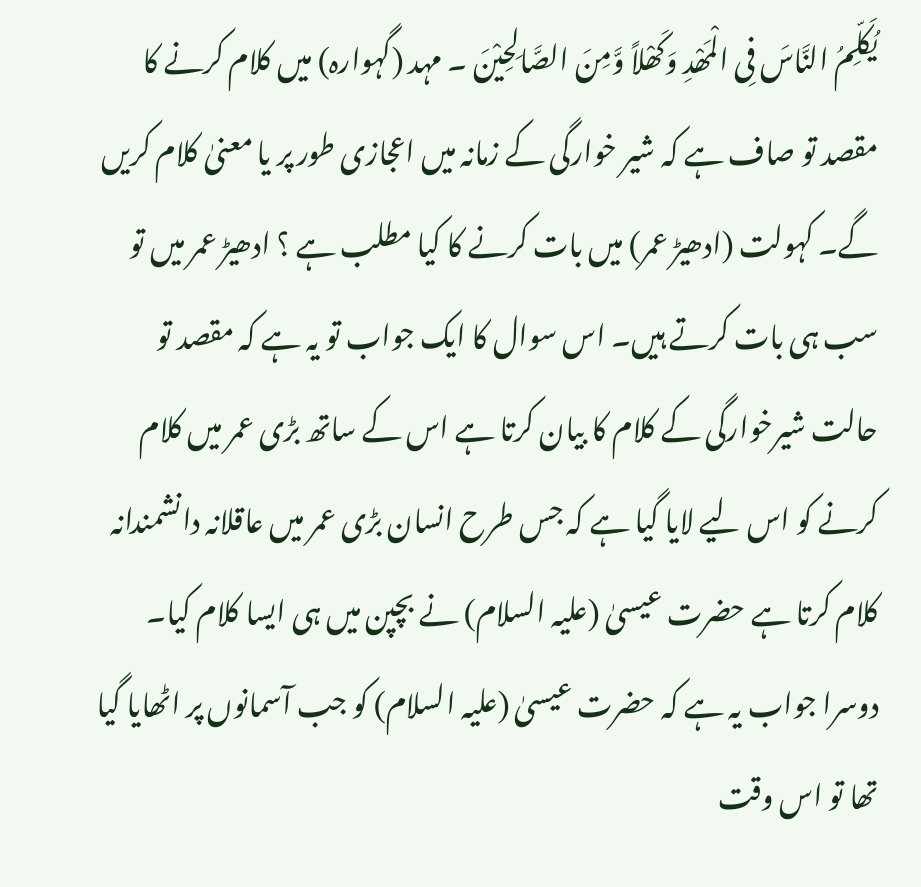یُکَلِّمُ النَّاسَ فِی الْمَھْدِ وَکَھْلاً وَّمِنَ الصَّالِحِیْنَ ۔ مہد (گہوارہ) میں کلام کرنے کا مقصد تو صاف ہے کہ شیر خوارگی کے زمانہ میں اعجازی طور پر یا معنیٰ کلام کریں گے۔ کہولت (ادھیڑ عمر) میں بات کرنے کا کیا مطلب ہے ؟ ادھیڑ عمر میں تو سب ہی بات کرتے ہیں۔ اس سوال کا ایک جواب تو یہ ہے کہ مقصد تو حالت شیرخوارگی کے کلام کا بیان کرتا ہے اس کے ساتھ بڑی عمر میں کلام کرنے کو اس لیے لایا گیا ہے کہ جس طرح انسان بڑی عمر میں عاقلانہ دانشمندانہ کلام کرتا ہے حضرت عیسیٰ (علیہ السلام) نے بچپن میں ہی ایسا کلام کیا۔ دوسرا جواب یہ ہے کہ حضرت عیسیٰ (علیہ السلام) کو جب آسمانوں پر اٹھایا گیا تھا تو اس وقت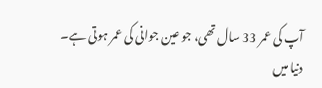آپ کی عمر 33 سال تھی، جو عین جوانی کی عمر ہوتی ہے۔ دنیا میں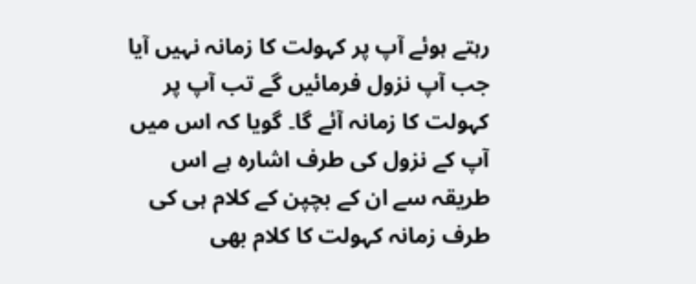رہتے ہوئے آپ پر کہولت کا زمانہ نہیں آیا جب آپ نزول فرمائیں گے تب آپ پر کہولت کا زمانہ آئے گا۔ گویا کہ اس میں آپ کے نزول کی طرف اشارہ ہے اس طریقہ سے ان کے بچپن کے کلام ہی کی طرف زمانہ کہولت کا کلام بھی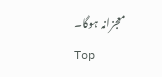معجزانہ ہوگا۔
Top